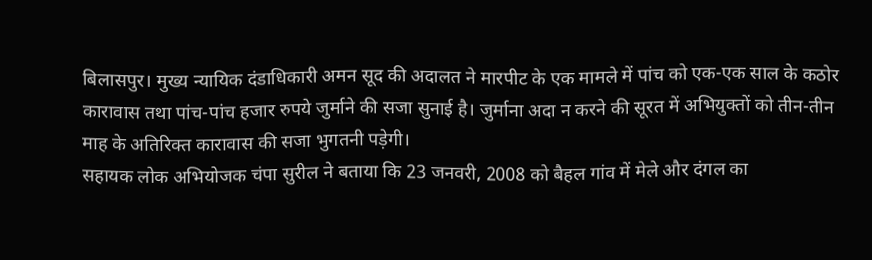बिलासपुर। मुख्य न्यायिक दंडाधिकारी अमन सूद की अदालत ने मारपीट के एक मामले में पांच को एक-एक साल के कठोर कारावास तथा पांच-पांच हजार रुपये जुर्माने की सजा सुनाई है। जुर्माना अदा न करने की सूरत में अभियुक्तों को तीन-तीन माह के अतिरिक्त कारावास की सजा भुगतनी पड़ेगी।
सहायक लोक अभियोजक चंपा सुरील ने बताया कि 23 जनवरी, 2008 को बैहल गांव में मेले और दंगल का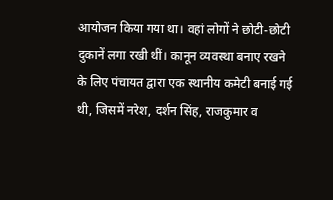आयोजन किया गया था। वहां लोगों ने छोटी-छोटी दुकानें लगा रखी थीं। कानून व्यवस्था बनाए रखने के लिए पंचायत द्वारा एक स्थानीय कमेटी बनाई गई थी, जिसमें नरेश, दर्शन सिंह, राजकुमार व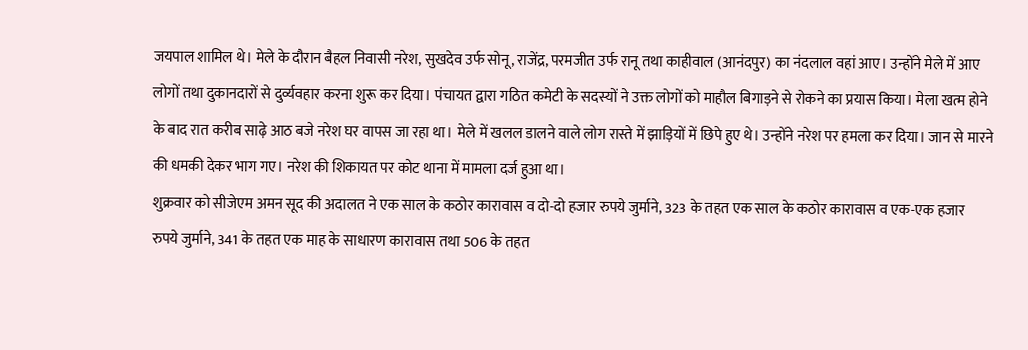जयपाल शामिल थे। मेले के दौरान बैहल निवासी नरेश, सुखदेव उर्फ सोनू, राजेंद्र, परमजीत उर्फ रानू तथा काहीवाल (आनंदपुर) का नंदलाल वहां आए। उन्होंने मेले में आए लोगों तथा दुकानदारों से दुर्व्यवहार करना शुरू कर दिया। पंचायत द्वारा गठित कमेटी के सदस्यों ने उक्त लोगों को माहौल बिगाड़ने से रोकने का प्रयास किया। मेला खत्म होने के बाद रात करीब साढ़े आठ बजे नरेश घर वापस जा रहा था। मेले में खलल डालने वाले लोग रास्ते में झाड़ियों में छिपे हुए थे। उन्होंने नरेश पर हमला कर दिया। जान से मारने की धमकी देकर भाग गए। नरेश की शिकायत पर कोट थाना में मामला दर्ज हुआ था।
शुक्रवार को सीजेएम अमन सूद की अदालत ने एक साल के कठोर कारावास व दो-दो हजार रुपये जुर्माने, 323 के तहत एक साल के कठोर कारावास व एक-एक हजार रुपये जुर्माने, 341 के तहत एक माह के साधारण कारावास तथा 506 के तहत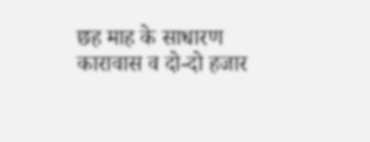छह माह के साधारण कारावास व दो-दो हजार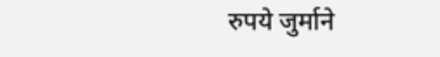रुपये जुर्माने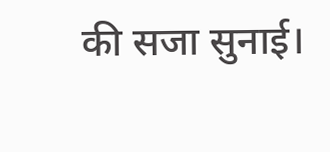की सजा सुनाई।